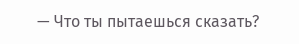— Что ты пытаешься сказать?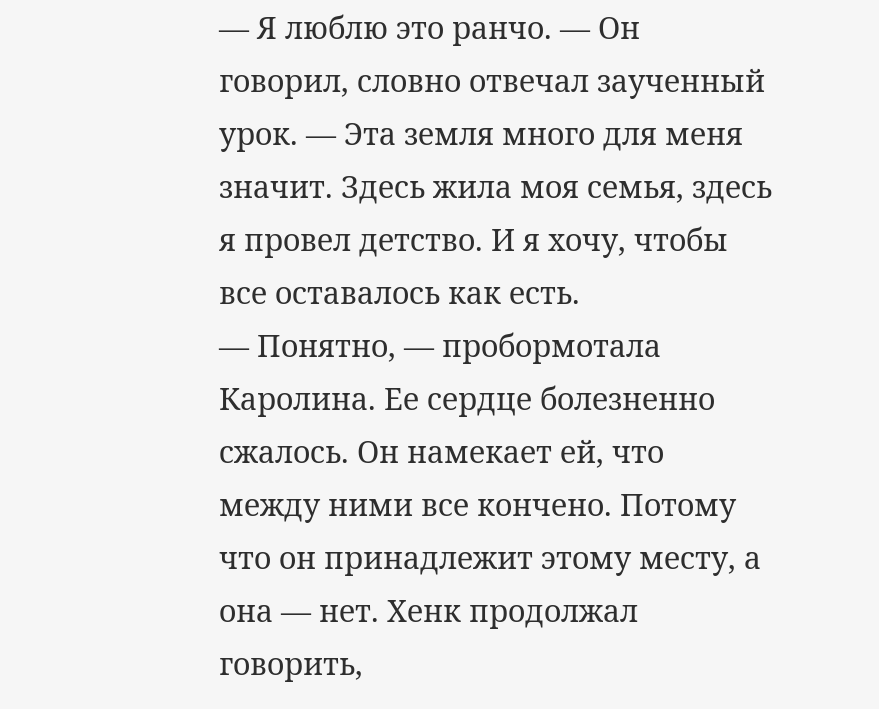— Я люблю это ранчо. — Он говорил, словно отвечал заученный урок. — Эта земля много для меня значит. Здесь жила моя семья, здесь я провел детство. И я хочу, чтобы все оставалось как есть.
— Понятно, — пробормотала Каролина. Ее сердце болезненно сжалось. Он намекает ей, что между ними все кончено. Потому что он принадлежит этому месту, а она — нет. Хенк продолжал говорить,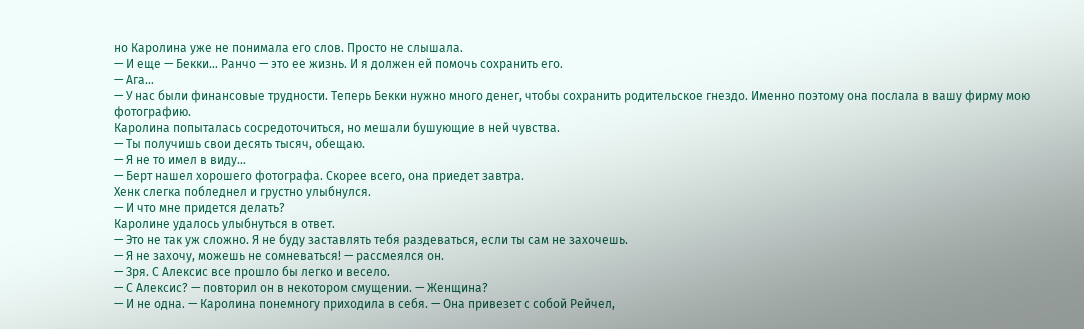но Каролина уже не понимала его слов. Просто не слышала.
— И еще — Бекки… Ранчо — это ее жизнь. И я должен ей помочь сохранить его.
— Ага…
— У нас были финансовые трудности. Теперь Бекки нужно много денег, чтобы сохранить родительское гнездо. Именно поэтому она послала в вашу фирму мою фотографию.
Каролина попыталась сосредоточиться, но мешали бушующие в ней чувства.
— Ты получишь свои десять тысяч, обещаю.
— Я не то имел в виду…
— Берт нашел хорошего фотографа. Скорее всего, она приедет завтра.
Хенк слегка побледнел и грустно улыбнулся.
— И что мне придется делать?
Каролине удалось улыбнуться в ответ.
— Это не так уж сложно. Я не буду заставлять тебя раздеваться, если ты сам не захочешь.
— Я не захочу, можешь не сомневаться! — рассмеялся он.
— Зря. С Алексис все прошло бы легко и весело.
— С Алексис? — повторил он в некотором смущении. — Женщина?
— И не одна. — Каролина понемногу приходила в себя. — Она привезет с собой Рейчел,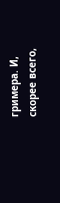гримера. И, скорее всего,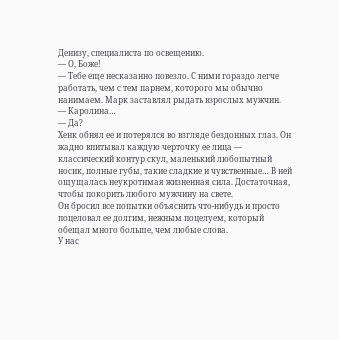Денизу, специалиста по освещению.
— О, Боже!
— Тебе еще несказанно повезло. С ними гораздо легче работать, чем с тем парнем, которого мы обычно нанимаем. Марк заставлял рыдать взрослых мужчин.
— Каролина…
— Да?
Хенк обнял ее и потерялся во взгляде бездонных глаз. Он жадно впитывал каждую черточку ее лица — классический контур скул, маленький любопытный носик, полные губы, такие сладкие и чувственные… В ней ощущалась неукротимая жизненная сила. Достаточная, чтобы покорить любого мужчину на свете.
Он бросил все попытки объяснить что-нибудь и просто поцеловал ее долгим, нежным поцелуем, который обещал много больше, чем любые слова.
У нас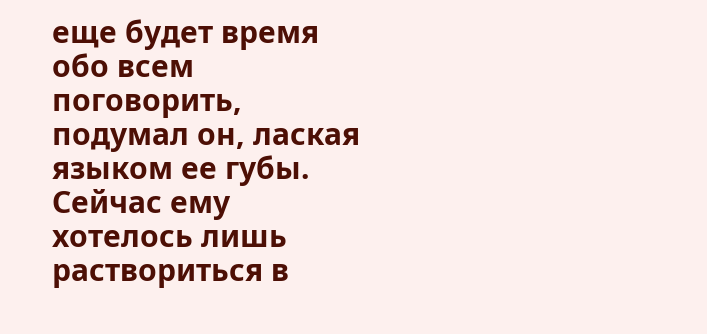еще будет время обо всем поговорить, подумал он, лаская языком ее губы. Сейчас ему хотелось лишь раствориться в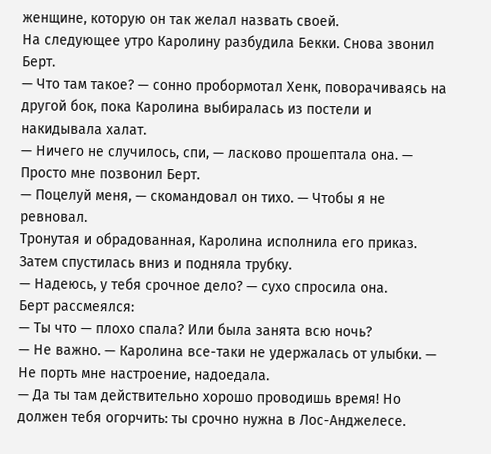женщине, которую он так желал назвать своей.
На следующее утро Каролину разбудила Бекки. Снова звонил Берт.
— Что там такое? — сонно пробормотал Хенк, поворачиваясь на другой бок, пока Каролина выбиралась из постели и накидывала халат.
— Ничего не случилось, спи, — ласково прошептала она. — Просто мне позвонил Берт.
— Поцелуй меня, — скомандовал он тихо. — Чтобы я не ревновал.
Тронутая и обрадованная, Каролина исполнила его приказ. Затем спустилась вниз и подняла трубку.
— Надеюсь, у тебя срочное дело? — сухо спросила она.
Берт рассмеялся:
— Ты что — плохо спала? Или была занята всю ночь?
— Не важно. — Каролина все-таки не удержалась от улыбки. — Не порть мне настроение, надоедала.
— Да ты там действительно хорошо проводишь время! Но должен тебя огорчить: ты срочно нужна в Лос-Анджелесе.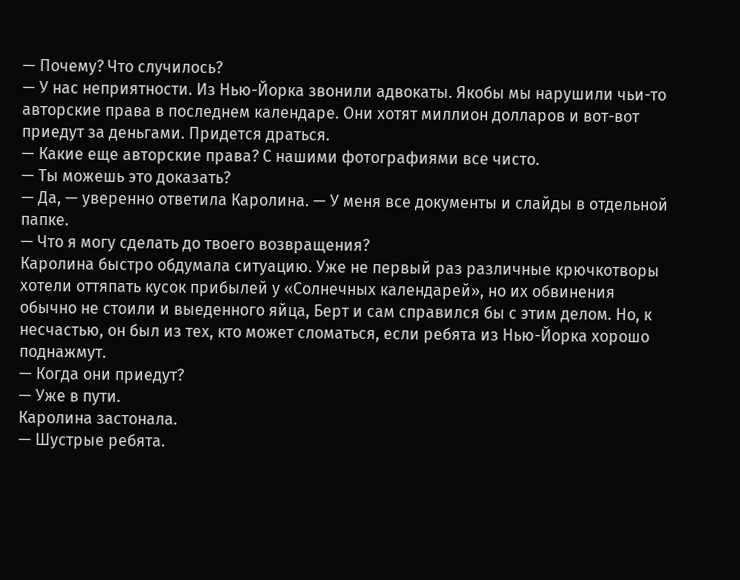— Почему? Что случилось?
— У нас неприятности. Из Нью-Йорка звонили адвокаты. Якобы мы нарушили чьи-то авторские права в последнем календаре. Они хотят миллион долларов и вот-вот приедут за деньгами. Придется драться.
— Какие еще авторские права? С нашими фотографиями все чисто.
— Ты можешь это доказать?
— Да, — уверенно ответила Каролина. — У меня все документы и слайды в отдельной папке.
— Что я могу сделать до твоего возвращения?
Каролина быстро обдумала ситуацию. Уже не первый раз различные крючкотворы хотели оттяпать кусок прибылей у «Солнечных календарей», но их обвинения обычно не стоили и выеденного яйца, Берт и сам справился бы с этим делом. Но, к несчастью, он был из тех, кто может сломаться, если ребята из Нью-Йорка хорошо поднажмут.
— Когда они приедут?
— Уже в пути.
Каролина застонала.
— Шустрые ребята.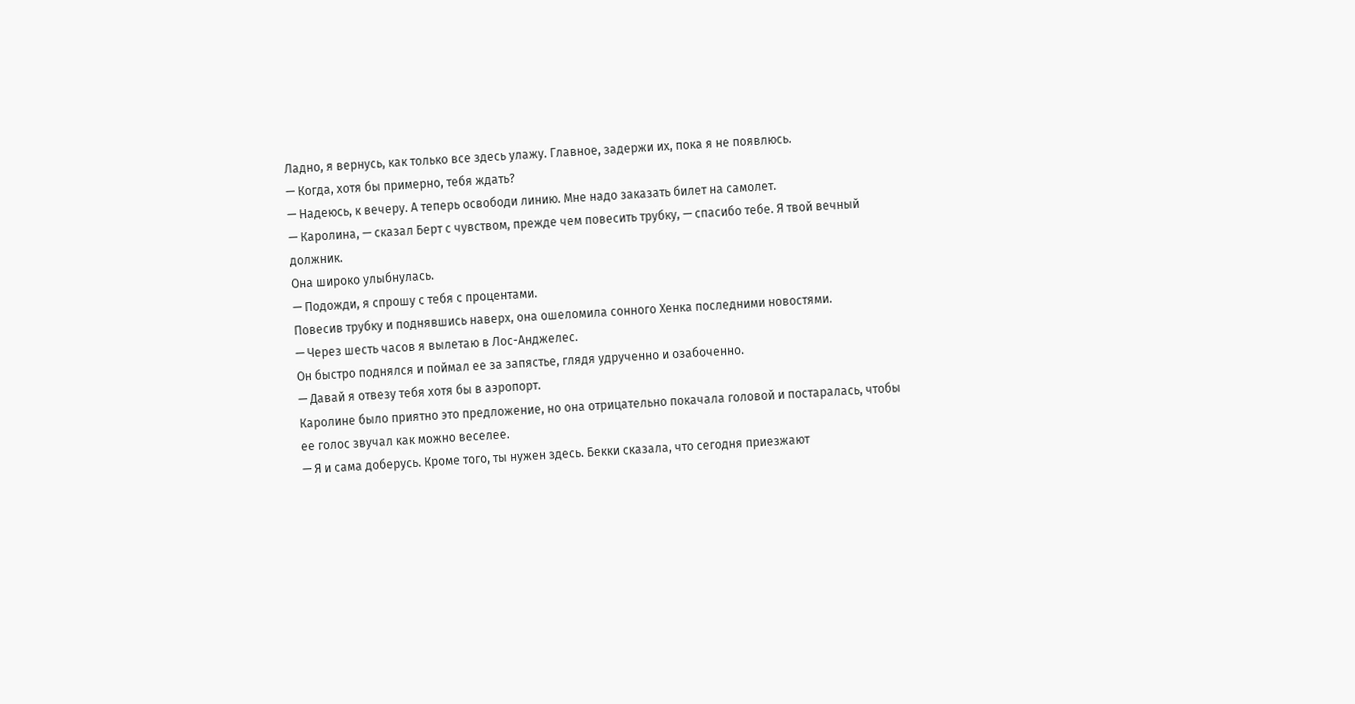Ладно, я вернусь, как только все здесь улажу. Главное, задержи их, пока я не появлюсь.
— Когда, хотя бы примерно, тебя ждать?
— Надеюсь, к вечеру. А теперь освободи линию. Мне надо заказать билет на самолет.
— Каролина, — сказал Берт с чувством, прежде чем повесить трубку, — спасибо тебе. Я твой вечный должник.
Она широко улыбнулась.
— Подожди, я спрошу с тебя с процентами.
Повесив трубку и поднявшись наверх, она ошеломила сонного Хенка последними новостями.
— Через шесть часов я вылетаю в Лос-Анджелес.
Он быстро поднялся и поймал ее за запястье, глядя удрученно и озабоченно.
— Давай я отвезу тебя хотя бы в аэропорт.
Каролине было приятно это предложение, но она отрицательно покачала головой и постаралась, чтобы ее голос звучал как можно веселее.
— Я и сама доберусь. Кроме того, ты нужен здесь. Бекки сказала, что сегодня приезжают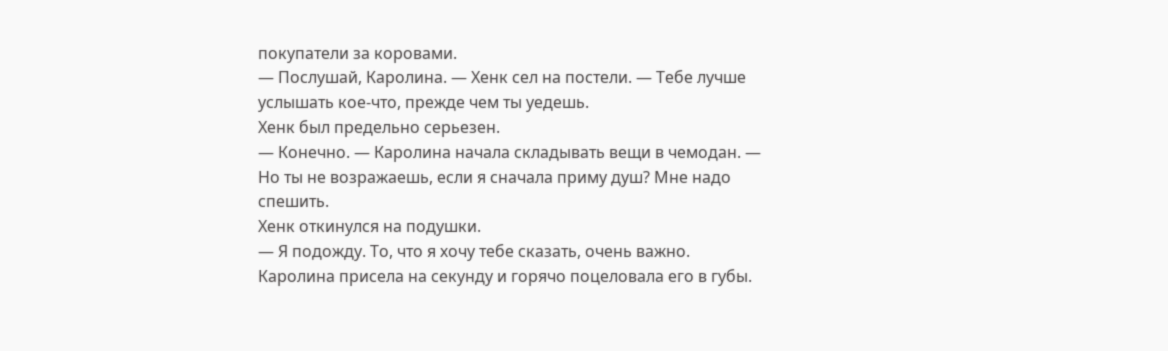покупатели за коровами.
— Послушай, Каролина. — Хенк сел на постели. — Тебе лучше услышать кое-что, прежде чем ты уедешь.
Хенк был предельно серьезен.
— Конечно. — Каролина начала складывать вещи в чемодан. — Но ты не возражаешь, если я сначала приму душ? Мне надо спешить.
Хенк откинулся на подушки.
— Я подожду. То, что я хочу тебе сказать, очень важно.
Каролина присела на секунду и горячо поцеловала его в губы.